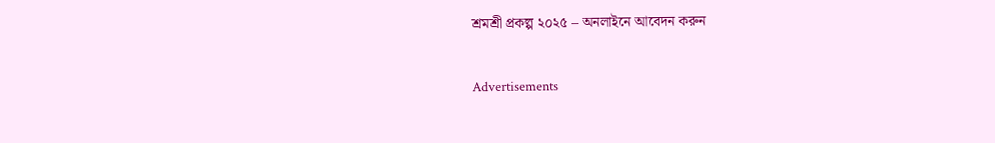শ্রমশ্রী প্রকল্প ২০২৫ – অনলাইনে আবেদন করুন

Advertisements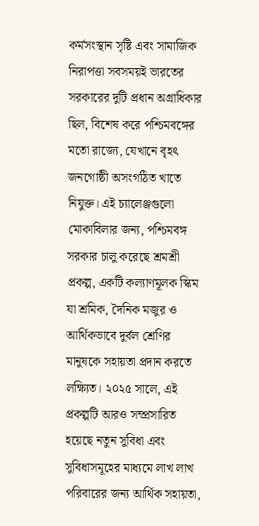কর্মসংস্থান সৃষ্টি এবং সামাজিক নিরাপত্তা সবসময়ই ভারতের সরকারের দুটি প্রধান অগ্রাধিকার ছিল, বিশেষ করে পশ্চিমবঙ্গের মতো রাজ্যে, যেখানে বৃহৎ জনগোষ্ঠী অসংগঠিত খাতে নিযুক্ত। এই চ্যালেঞ্জগুলো মোকাবিলার জন্য, পশ্চিমবঙ্গ সরকার চালু করেছে শ্রমশ্রী প্রকল্প, একটি কল্যাণমূলক স্কিম যা শ্রমিক, দৈনিক মজুর ও আর্থিকভাবে দুর্বল শ্রেণির মানুষকে সহায়তা প্রদান করতে লক্ষ্যিত। ২০২৫ সালে, এই প্রকল্পটি আরও সম্প্রসারিত হয়েছে নতুন সুবিধা এবং সুবিধাসমূহের মাধ্যমে লাখ লাখ পরিবারের জন্য আর্থিক সহায়তা,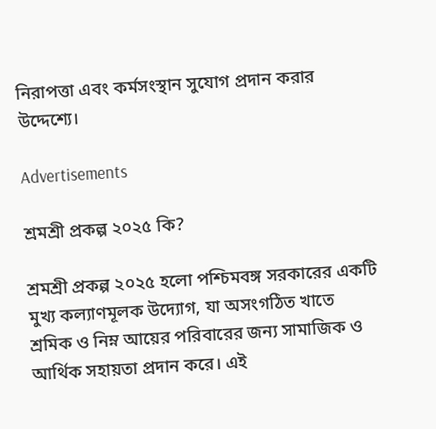নিরাপত্তা এবং কর্মসংস্থান সুযোগ প্রদান করার উদ্দেশ্যে।

Advertisements

শ্রমশ্রী প্রকল্প ২০২৫ কি?

শ্রমশ্রী প্রকল্প ২০২৫ হলো পশ্চিমবঙ্গ সরকারের একটি মুখ্য কল্যাণমূলক উদ্যোগ, যা অসংগঠিত খাতে শ্রমিক ও নিম্ন আয়ের পরিবারের জন্য সামাজিক ও আর্থিক সহায়তা প্রদান করে। এই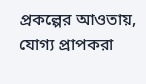প্রকল্পের আওতায়, যোগ্য প্রাপকরা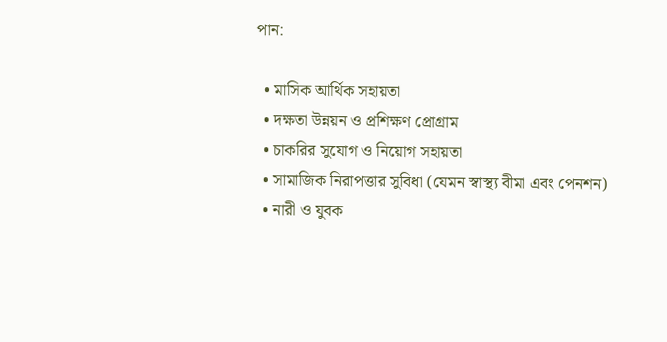পান:

  • মাসিক আর্থিক সহায়তা
  • দক্ষতা উন্নয়ন ও প্রশিক্ষণ প্রোগ্রাম
  • চাকরির সুযোগ ও নিয়োগ সহায়তা
  • সামাজিক নিরাপত্তার সুবিধা (যেমন স্বাস্থ্য বীমা এবং পেনশন)
  • নারী ও যুবক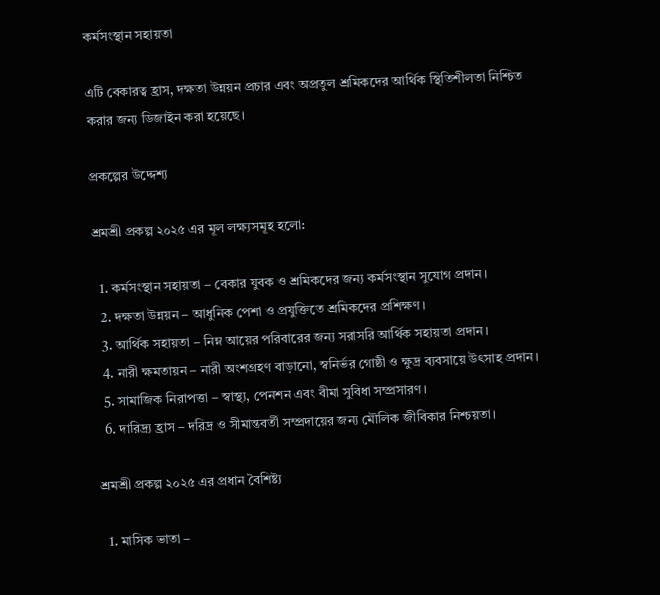কর্মসংস্থান সহায়তা

এটি বেকারত্ব হ্রাস, দক্ষতা উন্নয়ন প্রচার এবং অপ্রতুল শ্রমিকদের আর্থিক স্থিতিশীলতা নিশ্চিত করার জন্য ডিজাইন করা হয়েছে।

প্রকল্পের উদ্দেশ্য

শ্রমশ্রী প্রকল্প ২০২৫ এর মূল লক্ষ্যসমূহ হলো:

  1. কর্মসংস্থান সহায়তা – বেকার যুবক ও শ্রমিকদের জন্য কর্মসংস্থান সুযোগ প্রদান।
  2. দক্ষতা উন্নয়ন – আধুনিক পেশা ও প্রযুক্তিতে শ্রমিকদের প্রশিক্ষণ।
  3. আর্থিক সহায়তা – নিম্ন আয়ের পরিবারের জন্য সরাসরি আর্থিক সহায়তা প্রদান।
  4. নারী ক্ষমতায়ন – নারী অংশগ্রহণ বাড়ানো, স্বনির্ভর গোষ্ঠী ও ক্ষুদ্র ব্যবসায়ে উৎসাহ প্রদান।
  5. সামাজিক নিরাপত্তা – স্বাস্থ্য, পেনশন এবং বীমা সুবিধা সম্প্রসারণ।
  6. দারিদ্র্য হ্রাস – দরিদ্র ও সীমান্তবর্তী সম্প্রদায়ের জন্য মৌলিক জীবিকার নিশ্চয়তা।

শ্রমশ্রী প্রকল্প ২০২৫ এর প্রধান বৈশিষ্ট্য

  1. মাসিক ভাতা –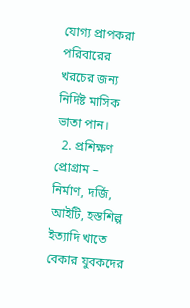যোগ্য প্রাপকরা পরিবারের খরচের জন্য নির্দিষ্ট মাসিক ভাতা পান।
  2. প্রশিক্ষণ প্রোগ্রাম – নির্মাণ, দর্জি, আইটি, হস্তশিল্প ইত্যাদি খাতে বেকার যুবকদের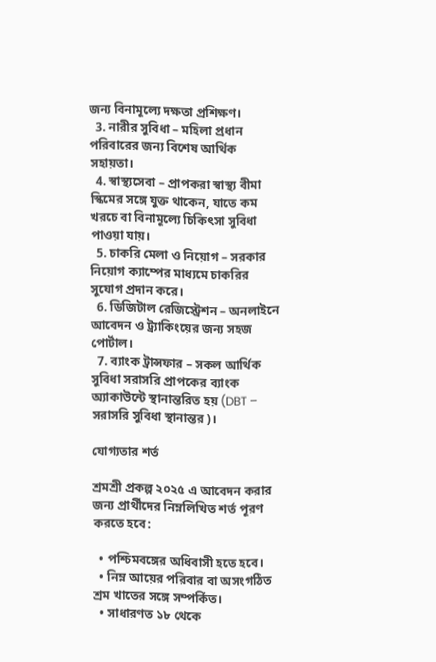জন্য বিনামূল্যে দক্ষতা প্রশিক্ষণ।
  3. নারীর সুবিধা – মহিলা প্রধান পরিবারের জন্য বিশেষ আর্থিক সহায়তা।
  4. স্বাস্থ্যসেবা – প্রাপকরা স্বাস্থ্য বীমা স্কিমের সঙ্গে যুক্ত থাকেন, যাতে কম খরচে বা বিনামূল্যে চিকিৎসা সুবিধা পাওয়া যায়।
  5. চাকরি মেলা ও নিয়োগ – সরকার নিয়োগ ক্যাম্পের মাধ্যমে চাকরির সুযোগ প্রদান করে।
  6. ডিজিটাল রেজিস্ট্রেশন – অনলাইনে আবেদন ও ট্র্যাকিংয়ের জন্য সহজ পোর্টাল।
  7. ব্যাংক ট্রান্সফার – সকল আর্থিক সুবিধা সরাসরি প্রাপকের ব্যাংক অ্যাকাউন্টে স্থানান্তরিত হয় (DBT – সরাসরি সুবিধা স্থানান্তর)।

যোগ্যতার শর্ত

শ্রমশ্রী প্রকল্প ২০২৫ এ আবেদন করার জন্য প্রার্থীদের নিম্নলিখিত শর্ত পূরণ করতে হবে:

  • পশ্চিমবঙ্গের অধিবাসী হতে হবে।
  • নিম্ন আয়ের পরিবার বা অসংগঠিত শ্রম খাতের সঙ্গে সম্পর্কিত।
  • সাধারণত ১৮ থেকে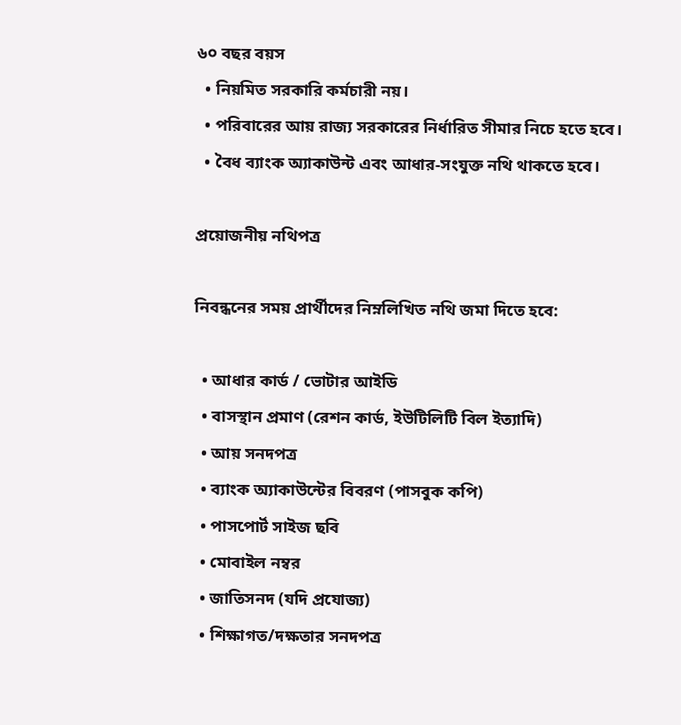৬০ বছর বয়স
  • নিয়মিত সরকারি কর্মচারী নয়।
  • পরিবারের আয় রাজ্য সরকারের নির্ধারিত সীমার নিচে হতে হবে।
  • বৈধ ব্যাংক অ্যাকাউন্ট এবং আধার-সংযুক্ত নথি থাকতে হবে।

প্রয়োজনীয় নথিপত্র

নিবন্ধনের সময় প্রার্থীদের নিম্নলিখিত নথি জমা দিতে হবে:

  • আধার কার্ড / ভোটার আইডি
  • বাসস্থান প্রমাণ (রেশন কার্ড, ইউটিলিটি বিল ইত্যাদি)
  • আয় সনদপত্র
  • ব্যাংক অ্যাকাউন্টের বিবরণ (পাসবুক কপি)
  • পাসপোর্ট সাইজ ছবি
  • মোবাইল নম্বর
  • জাতিসনদ (যদি প্রযোজ্য)
  • শিক্ষাগত/দক্ষতার সনদপত্র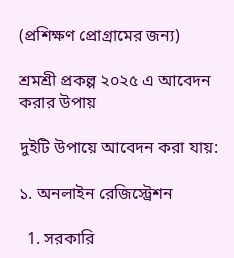(প্রশিক্ষণ প্রোগ্রামের জন্য)

শ্রমশ্রী প্রকল্প ২০২৫ এ আবেদন করার উপায়

দুইটি উপায়ে আবেদন করা যায়:

১. অনলাইন রেজিস্ট্রেশন

  1. সরকারি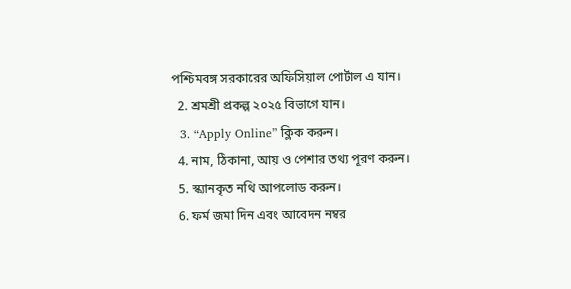পশ্চিমবঙ্গ সরকারের অফিসিয়াল পোর্টাল এ যান।
  2. শ্রমশ্রী প্রকল্প ২০২৫ বিভাগে যান।
  3. “Apply Online” ক্লিক করুন।
  4. নাম, ঠিকানা, আয় ও পেশার তথ্য পূরণ করুন।
  5. স্ক্যানকৃত নথি আপলোড করুন।
  6. ফর্ম জমা দিন এবং আবেদন নম্বর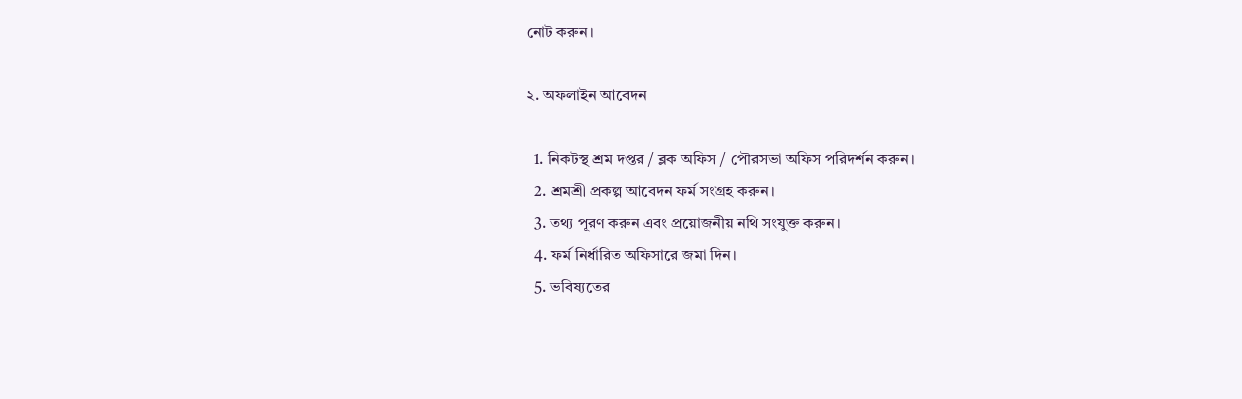নোট করুন।

২. অফলাইন আবেদন

  1. নিকটস্থ শ্রম দপ্তর / ব্লক অফিস / পৌরসভা অফিস পরিদর্শন করুন।
  2. শ্রমশ্রী প্রকল্প আবেদন ফর্ম সংগ্রহ করুন।
  3. তথ্য পূরণ করুন এবং প্রয়োজনীয় নথি সংযুক্ত করুন।
  4. ফর্ম নির্ধারিত অফিসারে জমা দিন।
  5. ভবিষ্যতের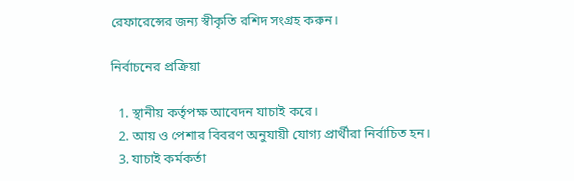রেফারেন্সের জন্য স্বীকৃতি রশিদ সংগ্রহ করুন।

নির্বাচনের প্রক্রিয়া

  1. স্থানীয় কর্তৃপক্ষ আবেদন যাচাই করে।
  2. আয় ও পেশার বিবরণ অনুযায়ী যোগ্য প্রার্থীরা নির্বাচিত হন।
  3. যাচাই কর্মকর্তা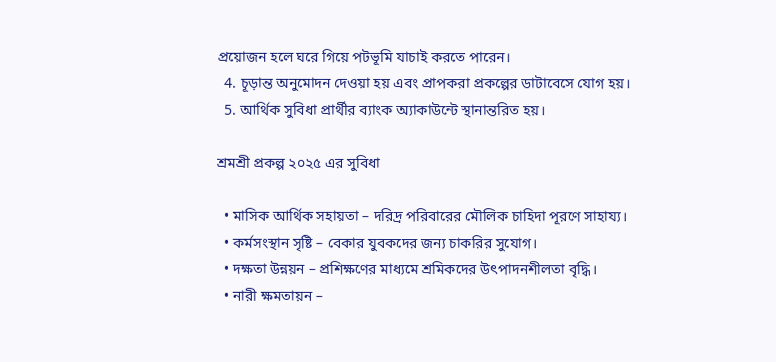প্রয়োজন হলে ঘরে গিয়ে পটভূমি যাচাই করতে পারেন।
  4. চূড়ান্ত অনুমোদন দেওয়া হয় এবং প্রাপকরা প্রকল্পের ডাটাবেসে যোগ হয়।
  5. আর্থিক সুবিধা প্রার্থীর ব্যাংক অ্যাকাউন্টে স্থানান্তরিত হয়।

শ্রমশ্রী প্রকল্প ২০২৫ এর সুবিধা

  • মাসিক আর্থিক সহায়তা – দরিদ্র পরিবারের মৌলিক চাহিদা পূরণে সাহায্য।
  • কর্মসংস্থান সৃষ্টি – বেকার যুবকদের জন্য চাকরির সুযোগ।
  • দক্ষতা উন্নয়ন – প্রশিক্ষণের মাধ্যমে শ্রমিকদের উৎপাদনশীলতা বৃদ্ধি।
  • নারী ক্ষমতায়ন –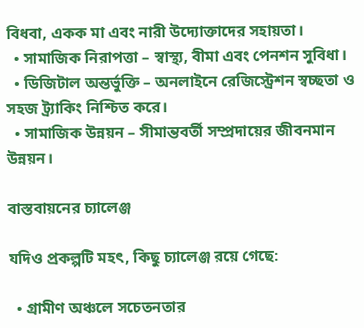বিধবা, একক মা এবং নারী উদ্যোক্তাদের সহায়তা।
  • সামাজিক নিরাপত্তা – স্বাস্থ্য, বীমা এবং পেনশন সুবিধা।
  • ডিজিটাল অন্তর্ভুক্তি – অনলাইনে রেজিস্ট্রেশন স্বচ্ছতা ও সহজ ট্র্যাকিং নিশ্চিত করে।
  • সামাজিক উন্নয়ন – সীমান্তবর্তী সম্প্রদায়ের জীবনমান উন্নয়ন।

বাস্তবায়নের চ্যালেঞ্জ

যদিও প্রকল্পটি মহৎ, কিছু চ্যালেঞ্জ রয়ে গেছে:

  • গ্রামীণ অঞ্চলে সচেতনতার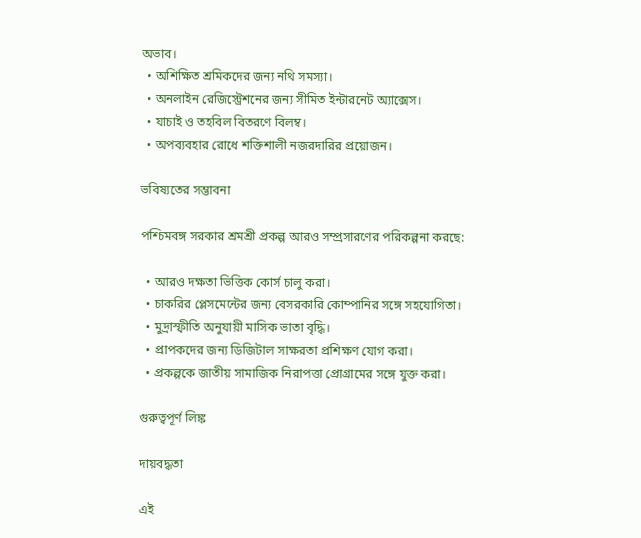অভাব।
  • অশিক্ষিত শ্রমিকদের জন্য নথি সমস্যা।
  • অনলাইন রেজিস্ট্রেশনের জন্য সীমিত ইন্টারনেট অ্যাক্সেস।
  • যাচাই ও তহবিল বিতরণে বিলম্ব।
  • অপব্যবহার রোধে শক্তিশালী নজরদারির প্রয়োজন।

ভবিষ্যতের সম্ভাবনা

পশ্চিমবঙ্গ সরকার শ্রমশ্রী প্রকল্প আরও সম্প্রসারণের পরিকল্পনা করছে:

  • আরও দক্ষতা ভিত্তিক কোর্স চালু করা।
  • চাকরির প্লেসমেন্টের জন্য বেসরকারি কোম্পানির সঙ্গে সহযোগিতা।
  • মুদ্রাস্ফীতি অনুযায়ী মাসিক ভাতা বৃদ্ধি।
  • প্রাপকদের জন্য ডিজিটাল সাক্ষরতা প্রশিক্ষণ যোগ করা।
  • প্রকল্পকে জাতীয় সামাজিক নিরাপত্তা প্রোগ্রামের সঙ্গে যুক্ত করা।

গুরুত্বপূর্ণ লিঙ্ক

দায়বদ্ধতা

এই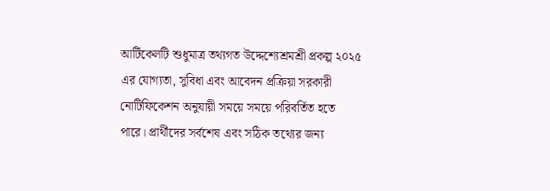আর্টিকেলটি শুধুমাত্র তথ্যগত উদ্দেশ্যেশ্রমশ্রী প্রকল্প ২০২৫ এর যোগ্যতা, সুবিধা এবং আবেদন প্রক্রিয়া সরকারী নোটিফিকেশন অনুযায়ী সময়ে সময়ে পরিবর্তিত হতে পারে। প্রার্থীদের সর্বশেষ এবং সঠিক তথ্যের জন্য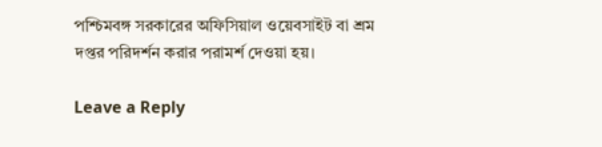পশ্চিমবঙ্গ সরকারের অফিসিয়াল ওয়েবসাইট বা শ্রম দপ্তর পরিদর্শন করার পরামর্শ দেওয়া হয়।

Leave a Reply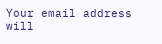Your email address will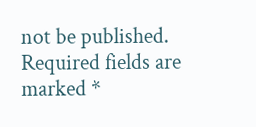not be published. Required fields are marked *